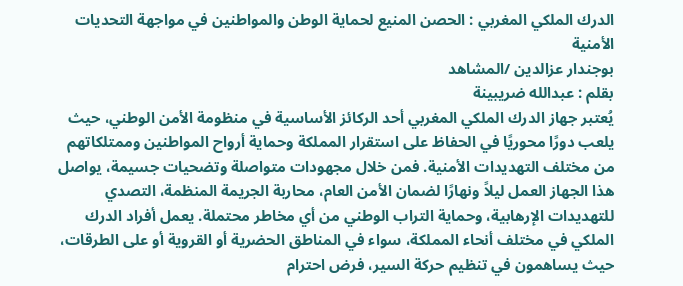الدرك الملكي المغربي : الحصن المنيع لحماية الوطن والمواطنين في مواجهة التحديات الأمنية
بوجندار عزالدين /المشاهد
بقلم : عبدالله ضريبينة
يُعتبر جهاز الدرك الملكي المغربي أحد الركائز الأساسية في منظومة الأمن الوطني، حيث يلعب دورًا محوريًا في الحفاظ على استقرار المملكة وحماية أرواح المواطنين وممتلكاتهم من مختلف التهديدات الأمنية. فمن خلال مجهودات متواصلة وتضحيات جسيمة، يواصل هذا الجهاز العمل ليلاً ونهارًا لضمان الأمن العام، محاربة الجريمة المنظمة، التصدي للتهديدات الإرهابية، وحماية التراب الوطني من أي مخاطر محتملة. يعمل أفراد الدرك الملكي في مختلف أنحاء المملكة، سواء في المناطق الحضرية أو القروية أو على الطرقات، حيث يساهمون في تنظيم حركة السير، فرض احترام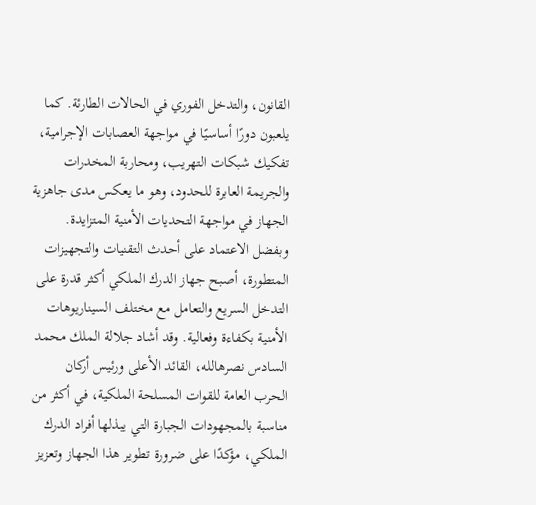القانون، والتدخل الفوري في الحالات الطارئة. كما يلعبون دورًا أساسيًا في مواجهة العصابات الإجرامية، تفكيك شبكات التهريب، ومحاربة المخدرات والجريمة العابرة للحدود، وهو ما يعكس مدى جاهزية الجهاز في مواجهة التحديات الأمنية المتزايدة. وبفضل الاعتماد على أحدث التقنيات والتجهيزات المتطورة، أصبح جهاز الدرك الملكي أكثر قدرة على التدخل السريع والتعامل مع مختلف السيناريوهات الأمنية بكفاءة وفعالية. وقد أشاد جلالة الملك محمد السادس نصرهالله، القائد الأعلى ورئيس أركان الحرب العامة للقوات المسلحة الملكية، في أكثر من مناسبة بالمجهودات الجبارة التي يبذلها أفراد الدرك الملكي، مؤكدًا على ضرورة تطوير هذا الجهاز وتعزيز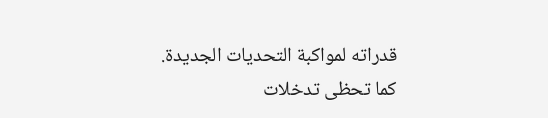قدراته لمواكبة التحديات الجديدة. كما تحظى تدخلات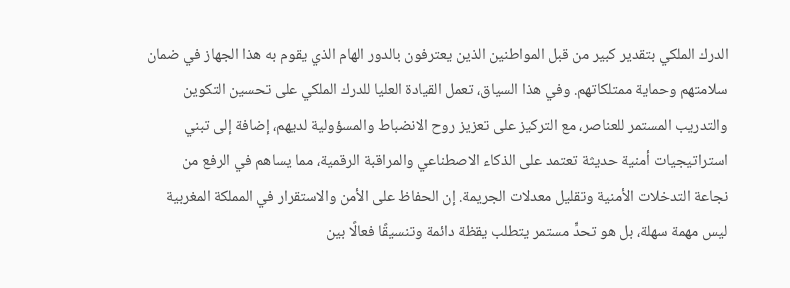الدرك الملكي بتقدير كبير من قبل المواطنين الذين يعترفون بالدور الهام الذي يقوم به هذا الجهاز في ضمان سلامتهم وحماية ممتلكاتهم. وفي هذا السياق، تعمل القيادة العليا للدرك الملكي على تحسين التكوين والتدريب المستمر للعناصر، مع التركيز على تعزيز روح الانضباط والمسؤولية لديهم، إضافة إلى تبني استراتيجيات أمنية حديثة تعتمد على الذكاء الاصطناعي والمراقبة الرقمية، مما يساهم في الرفع من نجاعة التدخلات الأمنية وتقليل معدلات الجريمة. إن الحفاظ على الأمن والاستقرار في المملكة المغربية ليس مهمة سهلة، بل هو تحدٍّ مستمر يتطلب يقظة دائمة وتنسيقًا فعالًا بين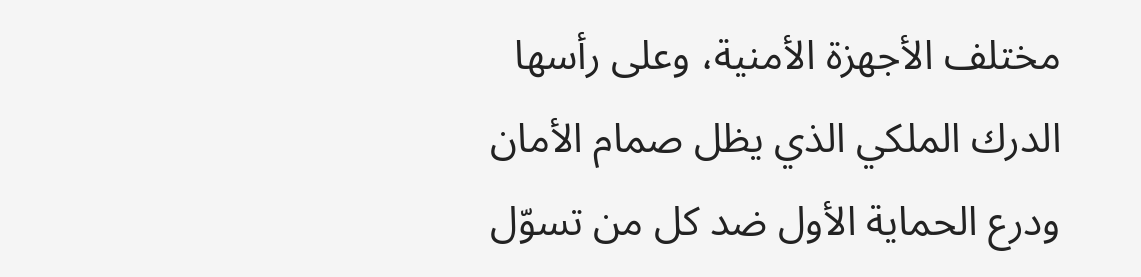مختلف الأجهزة الأمنية، وعلى رأسها الدرك الملكي الذي يظل صمام الأمان ودرع الحماية الأول ضد كل من تسوّل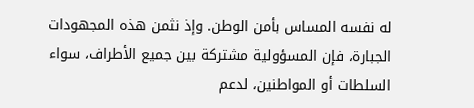له نفسه المساس بأمن الوطن. وإذ نثمن هذه المجهودات الجبارة، فإن المسؤولية مشتركة بين جميع الأطراف، سواء السلطات أو المواطنين، لدعم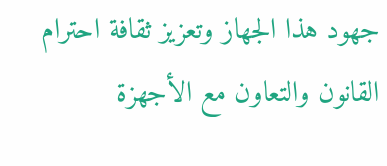جهود هذا الجهاز وتعزيز ثقافة احترام القانون والتعاون مع الأجهزة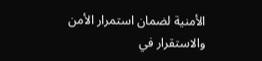الأمنية لضمان استمرار الأمن والاستقرار في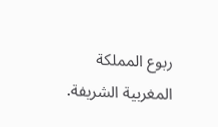ربوع المملكة المغربية الشريفة.